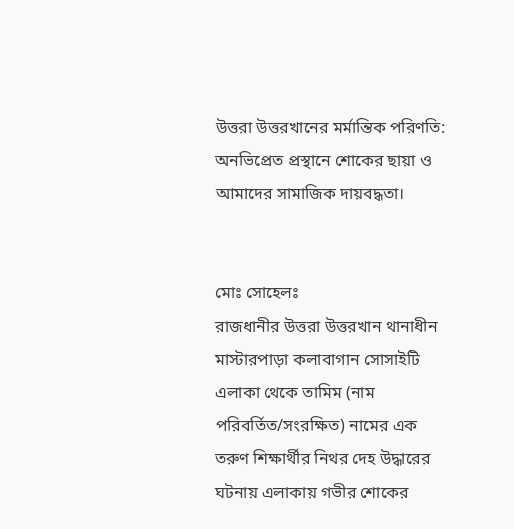উত্তরা উত্তরখানের মর্মান্তিক পরিণতি: অনভিপ্রেত প্রস্থানে শোকের ছায়া ও আমাদের সামাজিক দায়বদ্ধতা।


মোঃ সোহেলঃ
রাজধানীর উত্তরা উত্তরখান থানাধীন মাস্টারপাড়া কলাবাগান সোসাইটি এলাকা থেকে তামিম (নাম পরিবর্তিত/সংরক্ষিত) নামের এক তরুণ শিক্ষার্থীর নিথর দেহ উদ্ধারের ঘটনায় এলাকায় গভীর শোকের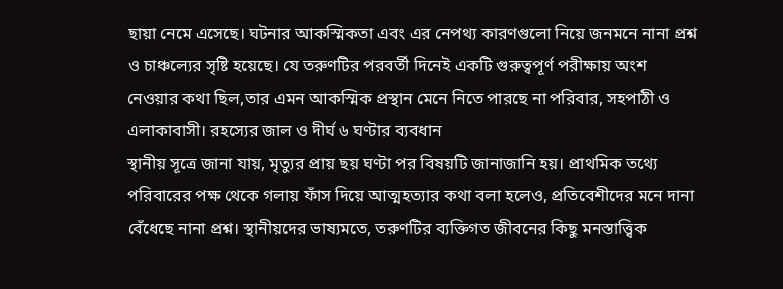ছায়া নেমে এসেছে। ঘটনার আকস্মিকতা এবং এর নেপথ্য কারণগুলো নিয়ে জনমনে নানা প্রশ্ন ও চাঞ্চল্যের সৃষ্টি হয়েছে। যে তরুণটির পরবর্তী দিনেই একটি গুরুত্বপূর্ণ পরীক্ষায় অংশ নেওয়ার কথা ছিল,তার এমন আকস্মিক প্রস্থান মেনে নিতে পারছে না পরিবার, সহপাঠী ও এলাকাবাসী। রহস্যের জাল ও দীর্ঘ ৬ ঘণ্টার ব্যবধান
স্থানীয় সূত্রে জানা যায়, মৃত্যুর প্রায় ছয় ঘণ্টা পর বিষয়টি জানাজানি হয়। প্রাথমিক তথ্যে পরিবারের পক্ষ থেকে গলায় ফাঁস দিয়ে আত্মহত্যার কথা বলা হলেও, প্রতিবেশীদের মনে দানা বেঁধেছে নানা প্রশ্ন। স্থানীয়দের ভাষ্যমতে, তরুণটির ব্যক্তিগত জীবনের কিছু মনস্তাত্ত্বিক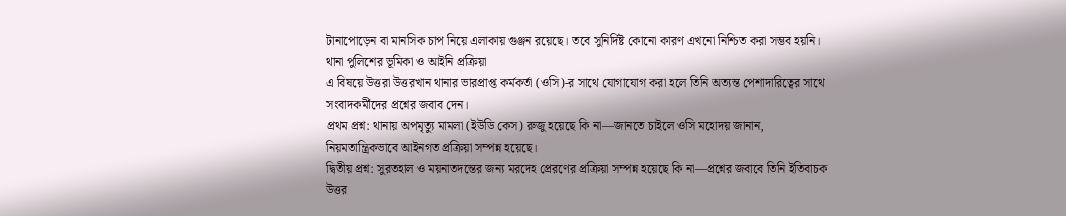টানাপোড়েন বা মানসিক চাপ নিয়ে এলাকায় গুঞ্জন রয়েছে। তবে সুনির্দিষ্ট কোনো কারণ এখনো নিশ্চিত করা সম্ভব হয়নি। থানা পুলিশের ভূমিকা ও আইনি প্রক্রিয়া
এ বিষয়ে উত্তরা উত্তরখান থানার ভারপ্রাপ্ত কর্মকর্তা (ওসি)-র সাথে যোগাযোগ করা হলে তিনি অত্যন্ত পেশাদারিত্বের সাথে সংবাদকর্মীদের প্রশ্নের জবাব দেন।
প্রথম প্রশ্ন: থানায় অপমৃত্যু মামলা (ইউডি কেস) রুজু হয়েছে কি না—জানতে চাইলে ওসি মহোদয় জানান, নিয়মতান্ত্রিকভাবে আইনগত প্রক্রিয়া সম্পন্ন হয়েছে।
দ্বিতীয় প্রশ্ন: সুরতহাল ও ময়নাতদন্তের জন্য মরদেহ প্রেরণের প্রক্রিয়া সম্পন্ন হয়েছে কি না—প্রশ্নের জবাবে তিনি ইতিবাচক উত্তর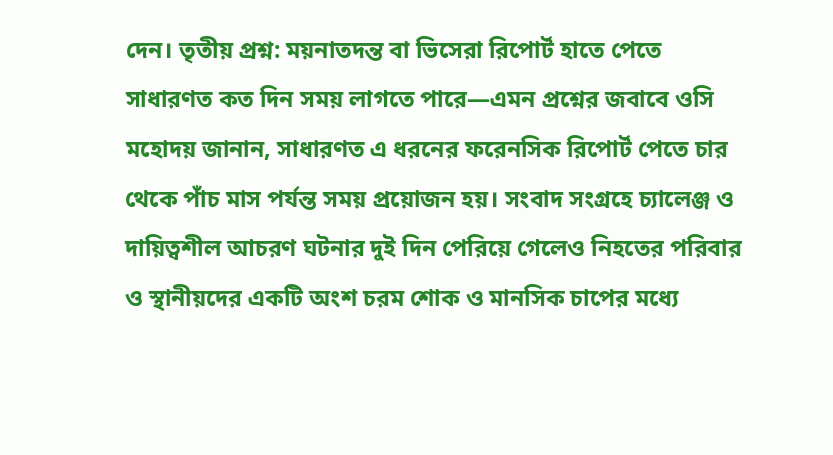দেন। তৃতীয় প্রশ্ন: ময়নাতদন্ত বা ভিসেরা রিপোর্ট হাতে পেতে সাধারণত কত দিন সময় লাগতে পারে—এমন প্রশ্নের জবাবে ওসি মহোদয় জানান, সাধারণত এ ধরনের ফরেনসিক রিপোর্ট পেতে চার থেকে পাঁচ মাস পর্যন্ত সময় প্রয়োজন হয়। সংবাদ সংগ্রহে চ্যালেঞ্জ ও দায়িত্বশীল আচরণ ঘটনার দুই দিন পেরিয়ে গেলেও নিহতের পরিবার ও স্থানীয়দের একটি অংশ চরম শোক ও মানসিক চাপের মধ্যে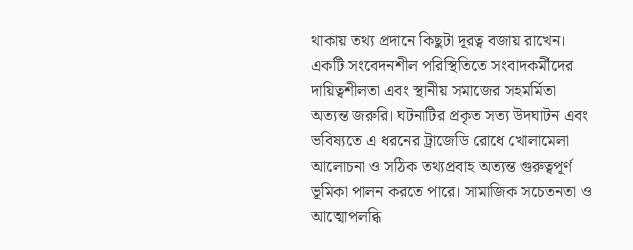থাকায় তথ্য প্রদানে কিছুটা দূরত্ব বজায় রাখেন। একটি সংবেদনশীল পরিস্থিতিতে সংবাদকর্মীদের দায়িত্বশীলতা এবং স্থানীয় সমাজের সহমর্মিতা অত্যন্ত জরুরি। ঘটনাটির প্রকৃত সত্য উদঘাটন এবং ভবিষ্যতে এ ধরনের ট্রাজেডি রোধে খোলামেলা আলোচনা ও সঠিক তথ্যপ্রবাহ অত্যন্ত গুরুত্বপূর্ণ ভূমিকা পালন করতে পারে। সামাজিক সচেতনতা ও আত্মোপলব্ধি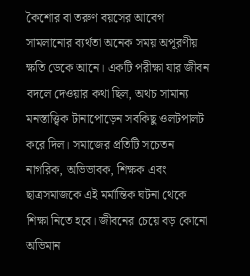কৈশোর বা তরুণ বয়সের আবেগ সামলানোর ব্যর্থতা অনেক সময় অপূরণীয় ক্ষতি ডেকে আনে। একটি পরীক্ষা যার জীবন বদলে দেওয়ার কথা ছিল, অথচ সামান্য মনস্তাত্ত্বিক টানাপোড়েন সবকিছু ওলটপালট করে দিল। সমাজের প্রতিটি সচেতন নাগরিক, অভিভাবক, শিক্ষক এবং ছাত্রসমাজকে এই মর্মান্তিক ঘটনা থেকে শিক্ষা নিতে হবে। জীবনের চেয়ে বড় কোনো অভিমান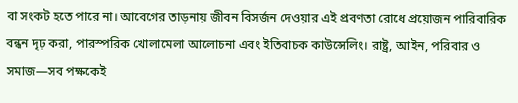বা সংকট হতে পারে না। আবেগের তাড়নায় জীবন বিসর্জন দেওয়ার এই প্রবণতা রোধে প্রয়োজন পারিবারিক বন্ধন দৃঢ় করা, পারস্পরিক খোলামেলা আলোচনা এবং ইতিবাচক কাউন্সেলিং। রাষ্ট্র, আইন, পরিবার ও সমাজ—সব পক্ষকেই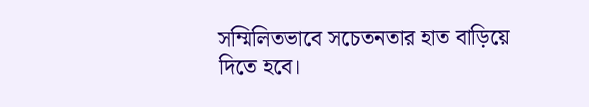সম্মিলিতভাবে সচেতনতার হাত বাড়িয়ে দিতে হবে।